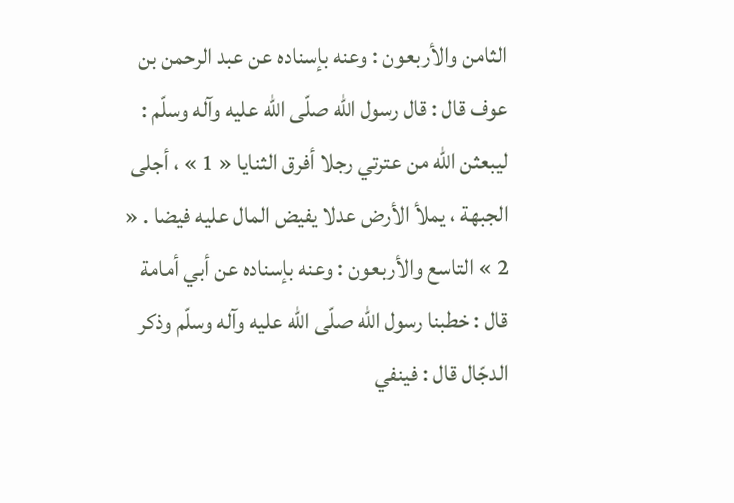الثامن والأربعون : وعنه بإسناده عن عبد الرحمن بن عوف قال : قال رسول اللّه صلّى اللّه عليه وآله وسلّم : ليبعثن اللّه من عترتي رجلا أفرق الثنايا « 1 » ، أجلى الجبهة ، يملأ الأرض عدلا يفيض المال عليه فيضا . « 2 » التاسع والأربعون : وعنه بإسناده عن أبي أمامة قال : خطبنا رسول اللّه صلّى اللّه عليه وآله وسلّم وذكر الدجّال قال : فينفي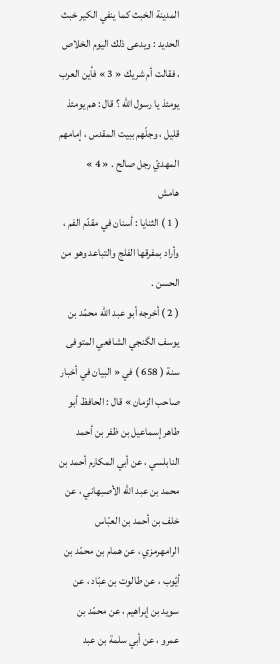المدينة الخبث كما ينفي الكير خبث الحديد : ويدعى ذلك اليوم الخلاص ، فقالت أم شريك « 3 » فأين العرب يومئذ يا رسول اللّه ؟ قال : هم يومئذ قليل ، وجلّهم ببيت المقدس ، إمامهم المهديّ رجل صالح . « 4 »
هامش
( 1 ) الثنايا : أسنان في مقدّم الفم ، وأراد بمفرقها الفلج والتباعد وهو من الحسن .
( 2 ) أخرجه أبو عبد اللّه محمّد بن يوسف الگنجي الشافعي المتوفى سنة ( 658 ) في « البيان في أخبار صاحب الزمان » قال : الحافظ أبو طاهر إسماعيل بن ظفر بن أحمد النابلسي ، عن أبي المكارم أحمد بن محمد بن عبد اللّه الأصبهاني ، عن خلف بن أحمد بن العبّاس الرامهرمزي ، عن همام بن محمّد بن أيّوب ، عن طالوت بن عبّاد ، عن سويد بن إبراهيم ، عن محمّد بن عمرو ، عن أبي سلمة بن عبد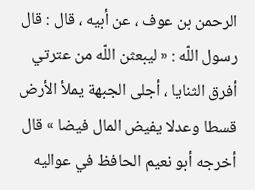الرحمن بن عوف ، عن أبيه ، قال : قال رسول اللّه : « ليبعثن اللّه من عترتي أفرق الثنايا ، أجلى الجبهة يملأ الأرض قسطا وعدلا يفيض المال فيضا » قال أخرجه أبو نعيم الحافظ في عواليه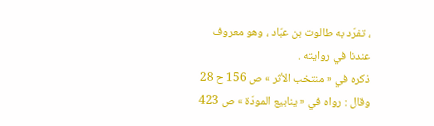، تفرّد به طالوت بن عبّاد ، وهو معروف عندنا في روايته .
ذكره في « منتخب الأثر » ص 156 ح 28 وقال : رواه في « ينابيع المودّة » ص 423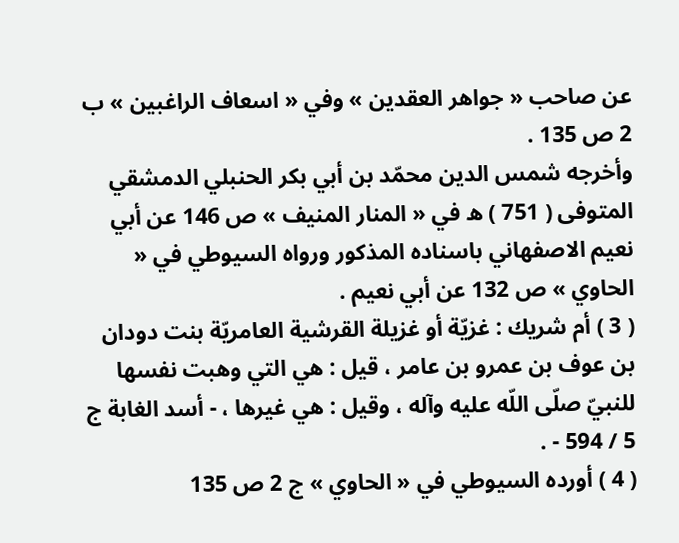عن صاحب « جواهر العقدين » وفي « اسعاف الراغبين » ب 2 ص 135 .
وأخرجه شمس الدين محمّد بن أبي بكر الحنبلي الدمشقي المتوفى ( 751 ) ه في « المنار المنيف » ص 146 عن أبي نعيم الاصفهاني باسناده المذكور ورواه السيوطي في « الحاوي » ص 132 عن أبي نعيم .
( 3 ) أم شريك : غزيّة أو غزيلة القرشية العامريّة بنت دودان بن عوف بن عمرو بن عامر ، قيل : هي التي وهبت نفسها للنبيّ صلّى اللّه عليه وآله ، وقيل : هي غيرها ، - أسد الغابة ج 5 / 594 - .
( 4 ) أورده السيوطي في « الحاوي » ج 2 ص 135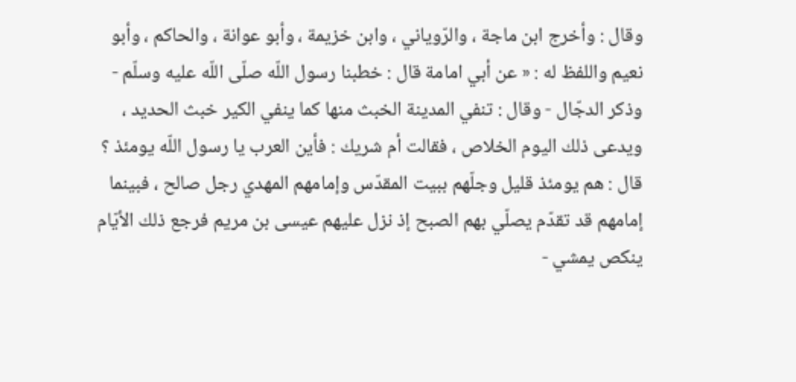وقال : وأخرج ابن ماجة ، والرّوياني ، وابن خزيمة ، وأبو عوانة ، والحاكم ، وأبو نعيم واللفظ له : « عن أبي امامة قال : خطبنا رسول اللّه صلّى اللّه عليه وسلّم - وذكر الدجّال - وقال : تنفي المدينة الخبث منها كما ينفي الكير خبث الحديد ، ويدعى ذلك اليوم الخلاص ، فقالت أم شريك : فأين العرب يا رسول اللّه يومئذ ؟ قال : هم يومئذ قليل وجلّهم ببيت المقدّس وإمامهم المهدي رجل صالح ، فبينما إمامهم قد تقدّم يصلّي بهم الصبح إذ نزل عليهم عيسى بن مريم فرجع ذلك الأيّام ينكص يمشي -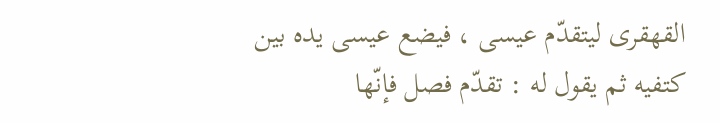القهقرى ليتقدّم عيسى ، فيضع عيسى يده بين كتفيه ثم يقول له : تقدّم فصل فإنّها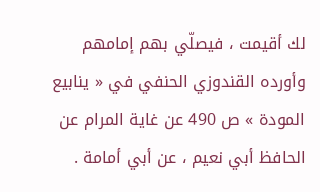لك أقيمت ، فيصلّي بهم إمامهم وأورده القندوزي الحنفي في « ينابيع المودة » ص 490 عن غاية المرام عن الحافظ أبي نعيم ، عن أبي أمامة .